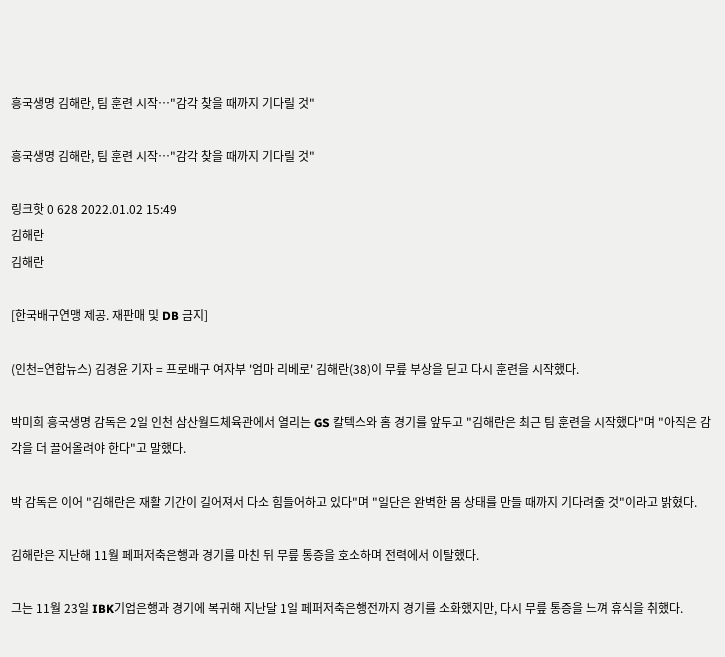흥국생명 김해란, 팀 훈련 시작…"감각 찾을 때까지 기다릴 것"

흥국생명 김해란, 팀 훈련 시작…"감각 찾을 때까지 기다릴 것"

링크핫 0 628 2022.01.02 15:49
김해란
김해란

[한국배구연맹 제공. 재판매 및 DB 금지]

(인천=연합뉴스) 김경윤 기자 = 프로배구 여자부 '엄마 리베로' 김해란(38)이 무릎 부상을 딛고 다시 훈련을 시작했다.

박미희 흥국생명 감독은 2일 인천 삼산월드체육관에서 열리는 GS 칼텍스와 홈 경기를 앞두고 "김해란은 최근 팀 훈련을 시작했다"며 "아직은 감각을 더 끌어올려야 한다"고 말했다.

박 감독은 이어 "김해란은 재활 기간이 길어져서 다소 힘들어하고 있다"며 "일단은 완벽한 몸 상태를 만들 때까지 기다려줄 것"이라고 밝혔다.

김해란은 지난해 11월 페퍼저축은행과 경기를 마친 뒤 무릎 통증을 호소하며 전력에서 이탈했다.

그는 11월 23일 IBK기업은행과 경기에 복귀해 지난달 1일 페퍼저축은행전까지 경기를 소화했지만, 다시 무릎 통증을 느껴 휴식을 취했다.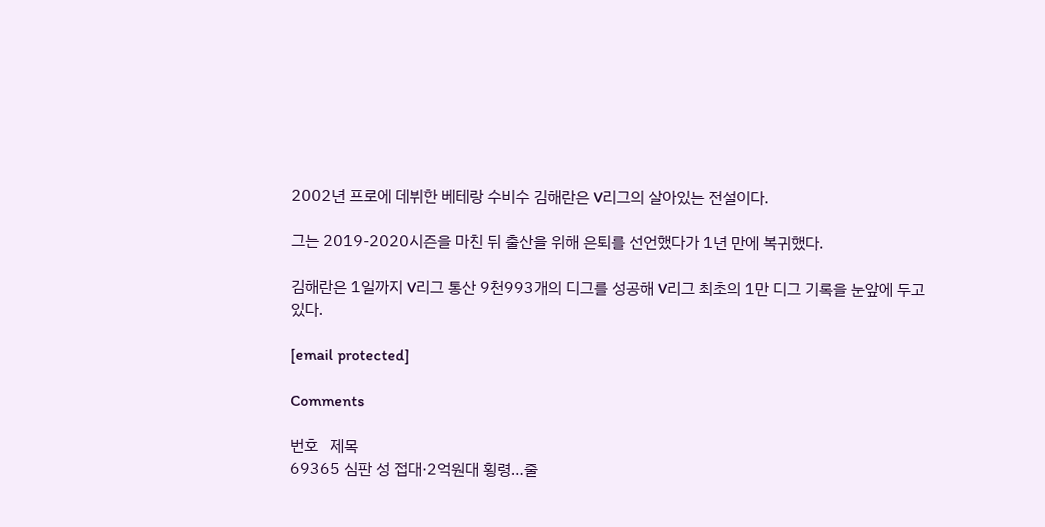2002년 프로에 데뷔한 베테랑 수비수 김해란은 V리그의 살아있는 전설이다.

그는 2019-2020시즌을 마친 뒤 출산을 위해 은퇴를 선언했다가 1년 만에 복귀했다.

김해란은 1일까지 V리그 통산 9천993개의 디그를 성공해 V리그 최초의 1만 디그 기록을 눈앞에 두고 있다.

[email protected]

Comments

번호   제목
69365 심판 성 접대·2억원대 횡령…줄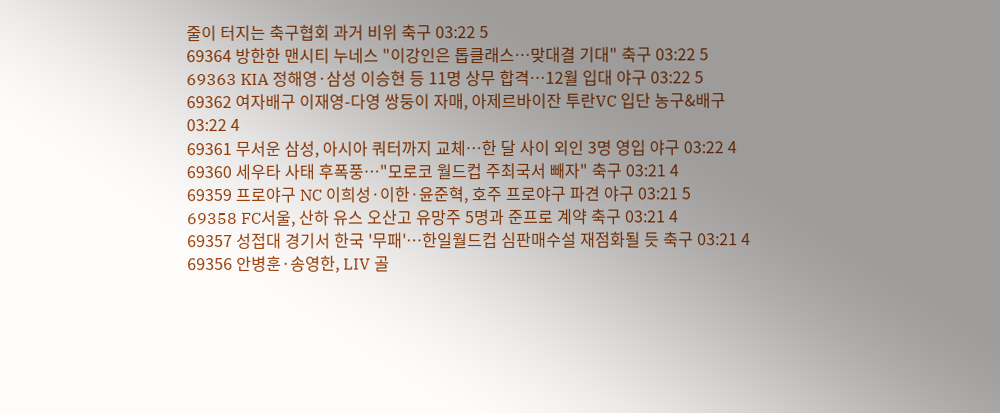줄이 터지는 축구협회 과거 비위 축구 03:22 5
69364 방한한 맨시티 누네스 "이강인은 톱클래스…맞대결 기대" 축구 03:22 5
69363 KIA 정해영·삼성 이승현 등 11명 상무 합격…12월 입대 야구 03:22 5
69362 여자배구 이재영-다영 쌍둥이 자매, 아제르바이잔 투란VC 입단 농구&배구 03:22 4
69361 무서운 삼성, 아시아 쿼터까지 교체…한 달 사이 외인 3명 영입 야구 03:22 4
69360 세우타 사태 후폭풍…"모로코 월드컵 주최국서 빼자" 축구 03:21 4
69359 프로야구 NC 이희성·이한·윤준혁, 호주 프로야구 파견 야구 03:21 5
69358 FC서울, 산하 유스 오산고 유망주 5명과 준프로 계약 축구 03:21 4
69357 성접대 경기서 한국 '무패'…한일월드컵 심판매수설 재점화될 듯 축구 03:21 4
69356 안병훈·송영한, LIV 골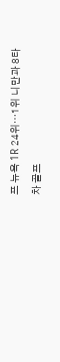프 뉴욕 1R 24위…1위 니만과 8타 차 골프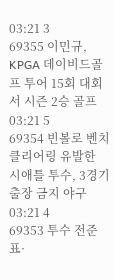03:21 3
69355 이민규, KPGA 데이비드골프 투어 15회 대회서 시즌 2승 골프 03:21 5
69354 빈볼로 벤치 클리어링 유발한 시애틀 투수, 3경기 출장 금지 야구 03:21 4
69353 투수 전준표·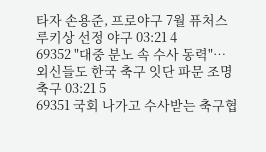타자 손용준, 프로야구 7월 퓨처스 루키상 선정 야구 03:21 4
69352 "대중 분노 속 수사 동력"…외신들도 한국 축구 잇단 파문 조명 축구 03:21 5
69351 국회 나가고 수사받는 축구협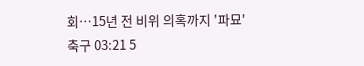회…15년 전 비위 의혹까지 '파묘' 축구 03:21 5